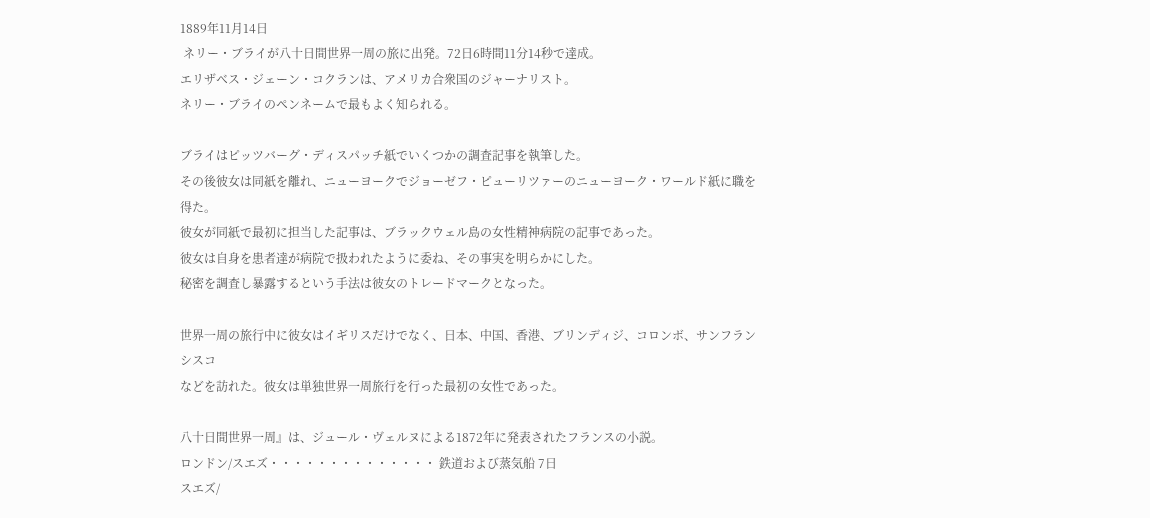1889年11月14日
 ネリー・ブライが八十日間世界一周の旅に出発。72日6時間11分14秒で達成。
エリザベス・ジェーン・コクランは、アメリカ合衆国のジャーナリスト。
ネリー・ブライのペンネームで最もよく知られる。

ブライはピッツバーグ・ディスパッチ紙でいくつかの調査記事を執筆した。
その後彼女は同紙を離れ、ニューヨークでジョーゼフ・ピューリツァーのニューヨーク・ワールド紙に職を得た。
彼女が同紙で最初に担当した記事は、ブラックウェル島の女性精神病院の記事であった。
彼女は自身を患者達が病院で扱われたように委ね、その事実を明らかにした。
秘密を調査し暴露するという手法は彼女のトレードマークとなった。

世界一周の旅行中に彼女はイギリスだけでなく、日本、中国、香港、ブリンディジ、コロンボ、サンフランシスコ
などを訪れた。彼女は単独世界一周旅行を行った最初の女性であった。

八十日間世界一周』は、ジュール・ヴェルヌによる1872年に発表されたフランスの小説。
ロンドン/スエズ・・・・・・・・・・・・・・ 鉄道および蒸気船 7日
スエズ/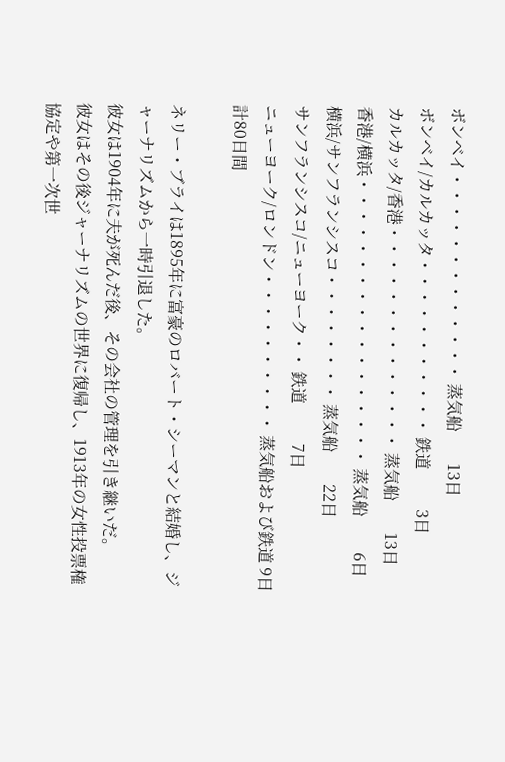ボンベイ・・・・・・・・・・・・・ 蒸気船        13日
ボンベイ/カルカッタ・・・・・・・・・・・ 鉄道          3日
カルカッタ/香港・・・・・・・・・・・・・・ 蒸気船        13日
香港/横浜・・・・・・・・・・・・・・・・・・ 蒸気船         6日
横浜/サンフランシスコ・・・・・・・・ 蒸気船        22日
サンフランシスコ/ニューヨーク・・ 鉄道          7日
ニューヨーク/ロンドン・・・・・・・・・・ 蒸気船および鉄道 9日    計80日間

ネリー・ブライは1895年に富豪のロバート・シーマンと結婚し、ジャーナリズムから一時引退した。
彼女は1904年に夫が死んだ後、その会社の管理を引き継いだ。
彼女はその後ジャーナリズムの世界に復帰し、1913年の女性投票権協定や第一次世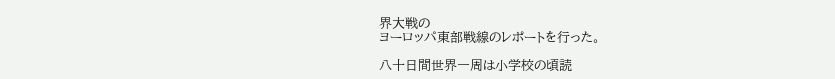界大戦の
ヨーロッパ東部戦線のレポートを行った。

八十日間世界一周は小学校の頃読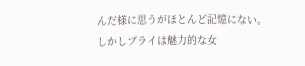んだ様に思うがほとんど記憶にない。
しかしブライは魅力的な女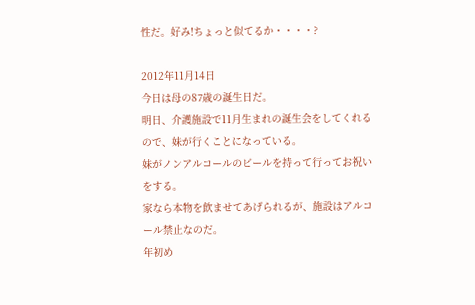性だ。好み!ちょっと似てるか・・・・?

2012年11月14日
今日は母の87歳の誕生日だ。
明日、介護施設で11月生まれの誕生会をしてくれるので、妹が行くことになっている。
妹がノンアルコールのビールを持って行ってお祝いをする。
家なら本物を飲ませてあげられるが、施設はアルコール禁止なのだ。
年初め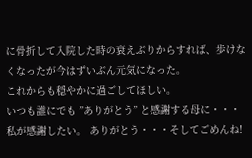に骨折して入院した時の衰えぶりからすれば、歩けなくなったが今はずいぶん元気になった。
これからも穏やかに過ごしてほしい。
いつも誰にでも ”ありがとう” と感謝する母に・・・私が感謝したい。 ありがとう・・・そしてごめんね!